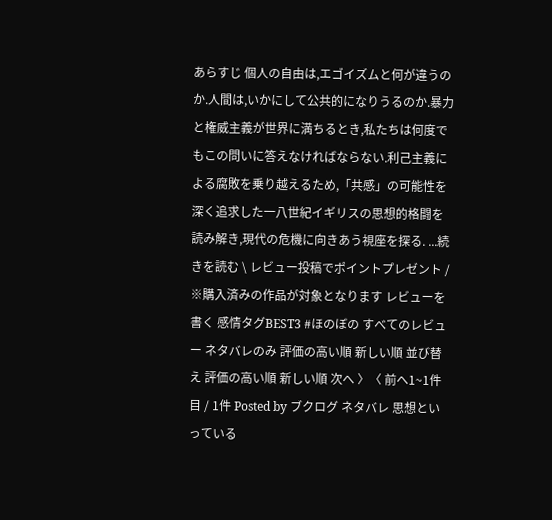あらすじ 個人の自由は,エゴイズムと何が違うのか.人間は,いかにして公共的になりうるのか.暴力と権威主義が世界に満ちるとき,私たちは何度でもこの問いに答えなければならない.利己主義による腐敗を乗り越えるため,「共感」の可能性を深く追求した一八世紀イギリスの思想的格闘を読み解き,現代の危機に向きあう視座を探る. ...続きを読む \ レビュー投稿でポイントプレゼント / ※購入済みの作品が対象となります レビューを書く 感情タグBEST3 #ほのぼの すべてのレビュー ネタバレのみ 評価の高い順 新しい順 並び替え 評価の高い順 新しい順 次へ 〉〈 前へ1~1件目 / 1件 Posted by ブクログ ネタバレ 思想といっている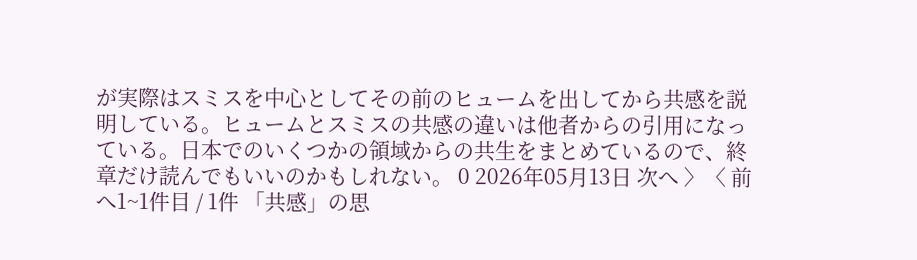が実際はスミスを中心としてその前のヒュームを出してから共感を説明している。ヒュームとスミスの共感の違いは他者からの引用になっている。日本でのいくつかの領域からの共生をまとめているので、終章だけ読んでもいいのかもしれない。 0 2026年05月13日 次へ 〉〈 前へ1~1件目 / 1件 「共感」の思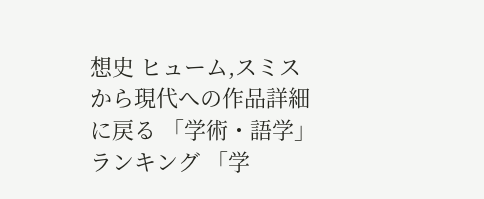想史 ヒューム,スミスから現代への作品詳細に戻る 「学術・語学」ランキング 「学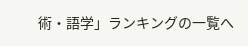術・語学」ランキングの一覧へ